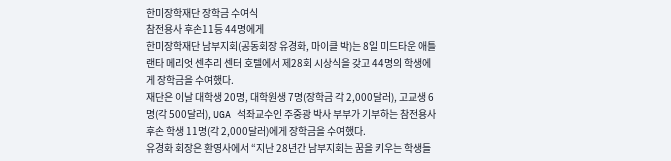한미장학재단 장학금 수여식
참전용사 후손11등 44명에게
한미장학재단 남부지회(공동회장 유경화, 마이클 박)는 8일 미드타운 애틀랜타 메리엇 센추리 센터 호텔에서 제28회 시상식을 갖고 44명의 학생에게 장학금을 수여했다.
재단은 이날 대학생 20명, 대학원생 7명(장학금 각 2,000달러), 고교생 6명(각 500달러), UGA 석좌교수인 주중광 박사 부부가 기부하는 참전용사 후손 학생 11명(각 2,000달러)에게 장학금을 수여했다.
유경화 회장은 환영사에서 “지난 28년간 남부지회는 꿈을 키우는 학생들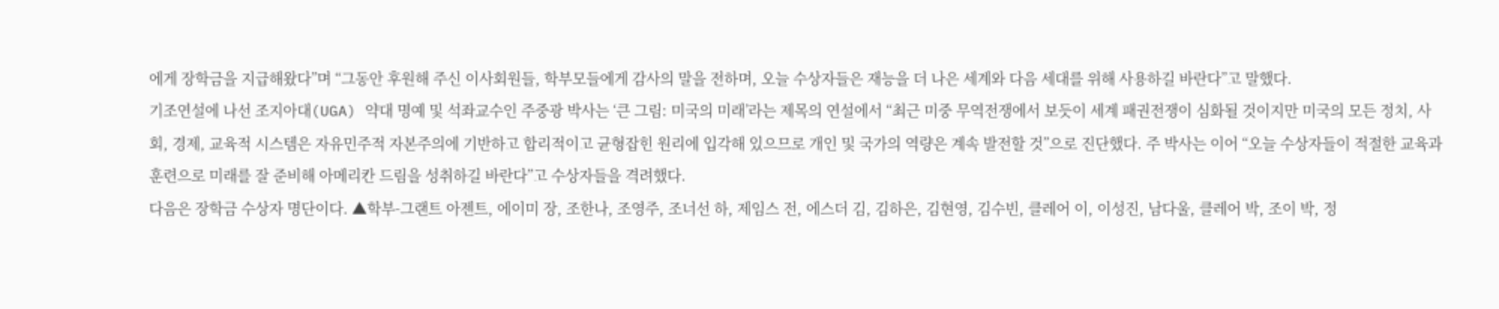에게 장학금을 지급해왔다”며 “그동안 후원해 주신 이사회원들, 학부모들에게 감사의 말을 전하며, 오늘 수상자들은 재능을 더 나은 세계와 다음 세대를 위해 사용하길 바란다”고 말했다.
기조연설에 나선 조지아대(UGA) 약대 명예 및 석좌교수인 주중광 박사는 ‘큰 그림: 미국의 미래’라는 제목의 연설에서 “최근 미중 무역전쟁에서 보듯이 세계 패권전쟁이 심화될 것이지만 미국의 모든 정치, 사회, 경제, 교육적 시스템은 자유민주적 자본주의에 기반하고 합리적이고 균형잡힌 원리에 입각해 있으므로 개인 및 국가의 역량은 계속 발전할 것”으로 진단했다. 주 박사는 이어 “오늘 수상자들이 적절한 교육과 훈련으로 미래를 잘 준비해 아메리칸 드림을 성취하길 바란다”고 수상자들을 격려했다.
다음은 장학금 수상자 명단이다. ▲학부-그랜트 아젠트, 에이미 장, 조한나, 조영주, 조너선 하, 제임스 전, 에스더 김, 김하은, 김현영, 김수빈, 클레어 이, 이성진, 남다울, 클레어 박, 조이 박, 정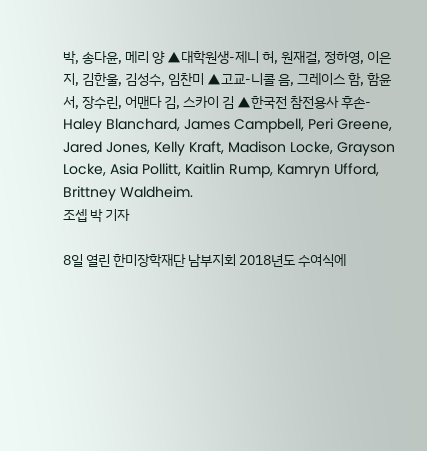박, 송다윤, 메리 양 ▲대학원생-제니 허, 원재걸, 정하영, 이은지, 김한울, 김성수, 임찬미 ▲고교-니콜 음, 그레이스 함, 함윤서, 장수린, 어맨다 김, 스카이 김 ▲한국전 참전용사 후손-Haley Blanchard, James Campbell, Peri Greene, Jared Jones, Kelly Kraft, Madison Locke, Grayson Locke, Asia Pollitt, Kaitlin Rump, Kamryn Ufford, Brittney Waldheim.
조셉 박 기자

8일 열린 한미장학재단 남부지회 2018년도 수여식에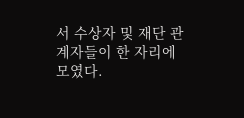서 수상자 및 재단 관계자들이 한 자리에 모였다.